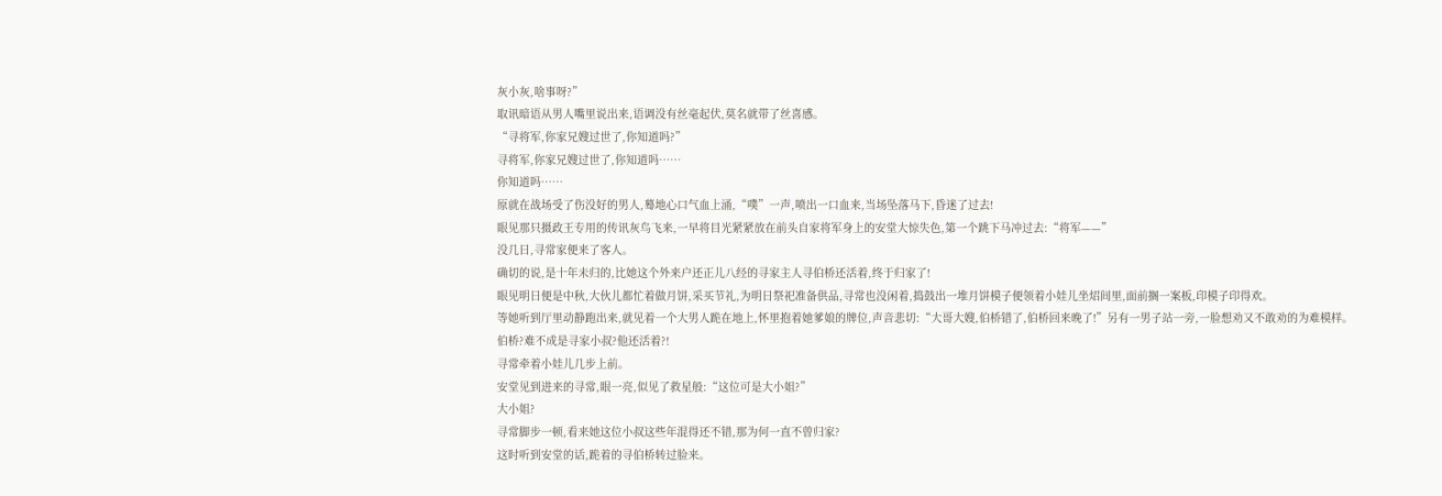灰小灰,啥事呀?”
取讯暗语从男人嘴里说出来,语调没有丝毫起伏,莫名就带了丝喜感。
“寻将军,你家兄嫂过世了,你知道吗?”
寻将军,你家兄嫂过世了,你知道吗……
你知道吗……
原就在战场受了伤没好的男人,蓦地心口气血上涌,“噗”一声,喷出一口血来,当场坠落马下,昏迷了过去!
眼见那只摄政王专用的传讯灰鸟飞来,一早将目光紧紧放在前头自家将军身上的安堂大惊失色,第一个跳下马冲过去:“将军——”
没几日,寻常家便来了客人。
确切的说,是十年未归的,比她这个外来户还正儿八经的寻家主人寻伯桥还活着,终于归家了!
眼见明日便是中秋,大伙儿都忙着做月饼,采买节礼,为明日祭祀准备供品,寻常也没闲着,捣鼓出一堆月饼模子便领着小娃儿坐炤间里,面前搁一案板,印模子印得欢。
等她听到厅里动静跑出来,就见着一个大男人跪在地上,怀里抱着她爹娘的牌位,声音悲切:“大哥大嫂,伯桥错了,伯桥回来晚了!”另有一男子站一旁,一脸想劝又不敢劝的为难模样。
伯桥?难不成是寻家小叔?他还活着?!
寻常牵着小娃儿几步上前。
安堂见到进来的寻常,眼一亮,似见了救星般:“这位可是大小姐?”
大小姐?
寻常脚步一顿,看来她这位小叔这些年混得还不错,那为何一直不曾归家?
这时听到安堂的话,跪着的寻伯桥转过脸来。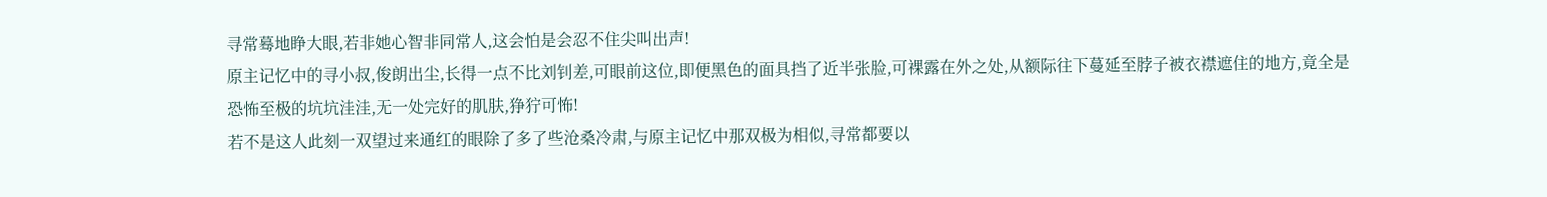寻常蓦地睁大眼,若非她心智非同常人,这会怕是会忍不住尖叫出声!
原主记忆中的寻小叔,俊朗出尘,长得一点不比刘钊差,可眼前这位,即便黑色的面具挡了近半张脸,可裸露在外之处,从额际往下蔓延至脖子被衣襟遮住的地方,竟全是恐怖至极的坑坑洼洼,无一处完好的肌肤,狰狞可怖!
若不是这人此刻一双望过来通红的眼除了多了些沧桑冷肃,与原主记忆中那双极为相似,寻常都要以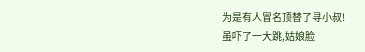为是有人冒名顶替了寻小叔!
虽吓了一大跳,姑娘脸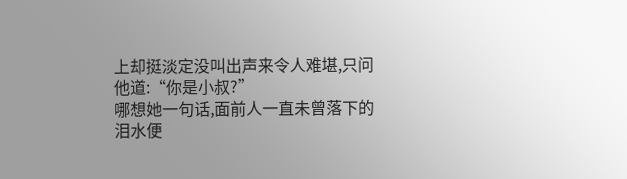上却挺淡定没叫出声来令人难堪,只问他道:“你是小叔?”
哪想她一句话,面前人一直未曾落下的泪水便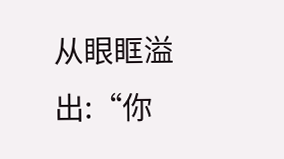从眼眶溢出:“你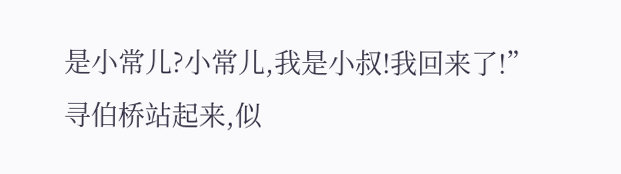是小常儿?小常儿,我是小叔!我回来了!”
寻伯桥站起来,似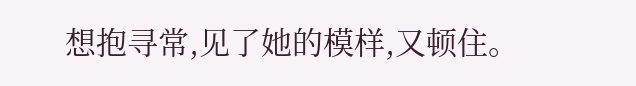想抱寻常,见了她的模样,又顿住。